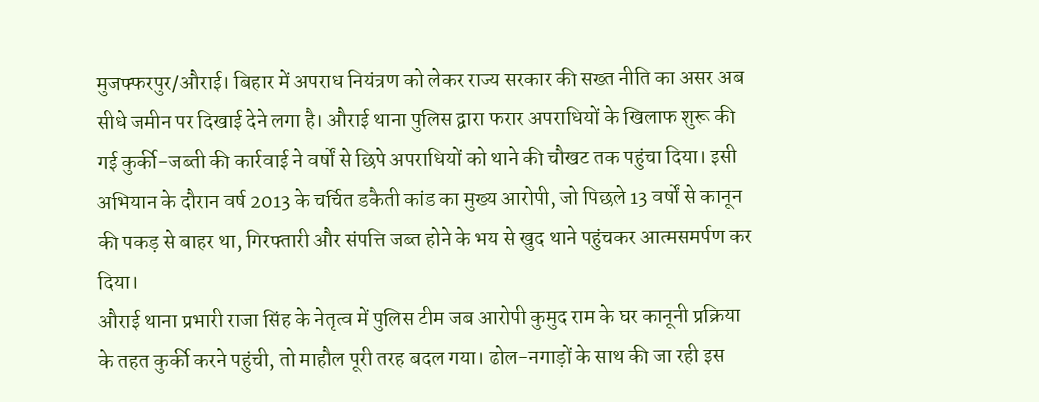मुजफ्फरपुर/औराई। बिहार में अपराध नियंत्रण को लेकर राज्य सरकार की सख्त नीति का असर अब सीधे जमीन पर दिखाई देने लगा है। औराई थाना पुलिस द्वारा फरार अपराधियों के खिलाफ शुरू की गई कुर्की-जब्ती की कार्रवाई ने वर्षों से छिपे अपराधियों को थाने की चौखट तक पहुंचा दिया। इसी अभियान के दौरान वर्ष 2013 के चर्चित डकैती कांड का मुख्य आरोपी, जो पिछले 13 वर्षों से कानून की पकड़ से बाहर था, गिरफ्तारी और संपत्ति जब्त होने के भय से खुद थाने पहुंचकर आत्मसमर्पण कर दिया।
औराई थाना प्रभारी राजा सिंह के नेतृत्व में पुलिस टीम जब आरोपी कुमुद राम के घर कानूनी प्रक्रिया के तहत कुर्की करने पहुंची, तो माहौल पूरी तरह बदल गया। ढोल-नगाड़ों के साथ की जा रही इस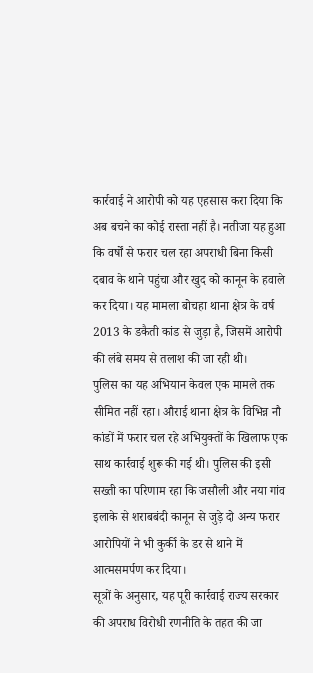कार्रवाई ने आरोपी को यह एहसास करा दिया कि अब बचने का कोई रास्ता नहीं है। नतीजा यह हुआ कि वर्षों से फरार चल रहा अपराधी बिना किसी दबाव के थाने पहुंचा और खुद को कानून के हवाले कर दिया। यह मामला बोचहा थाना क्षेत्र के वर्ष 2013 के डकैती कांड से जुड़ा है, जिसमें आरोपी की लंबे समय से तलाश की जा रही थी।
पुलिस का यह अभियान केवल एक मामले तक सीमित नहीं रहा। औराई थाना क्षेत्र के विभिन्न नौ कांडों में फरार चल रहे अभियुक्तों के खिलाफ एक साथ कार्रवाई शुरू की गई थी। पुलिस की इसी सख्ती का परिणाम रहा कि जसौली और नया गांव इलाके से शराबबंदी कानून से जुड़े दो अन्य फरार आरोपियों ने भी कुर्की के डर से थाने में आत्मसमर्पण कर दिया।
सूत्रों के अनुसार, यह पूरी कार्रवाई राज्य सरकार की अपराध विरोधी रणनीति के तहत की जा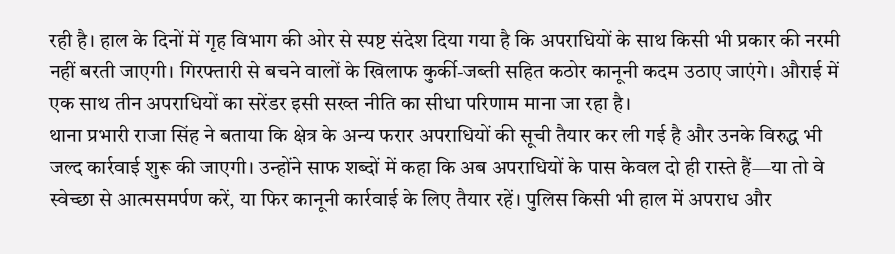रही है। हाल के दिनों में गृह विभाग की ओर से स्पष्ट संदेश दिया गया है कि अपराधियों के साथ किसी भी प्रकार की नरमी नहीं बरती जाएगी। गिरफ्तारी से बचने वालों के खिलाफ कुर्की-जब्ती सहित कठोर कानूनी कदम उठाए जाएंगे। औराई में एक साथ तीन अपराधियों का सरेंडर इसी सख्त नीति का सीधा परिणाम माना जा रहा है।
थाना प्रभारी राजा सिंह ने बताया कि क्षेत्र के अन्य फरार अपराधियों की सूची तैयार कर ली गई है और उनके विरुद्ध भी जल्द कार्रवाई शुरू की जाएगी। उन्होंने साफ शब्दों में कहा कि अब अपराधियों के पास केवल दो ही रास्ते हैं—या तो वे स्वेच्छा से आत्मसमर्पण करें, या फिर कानूनी कार्रवाई के लिए तैयार रहें। पुलिस किसी भी हाल में अपराध और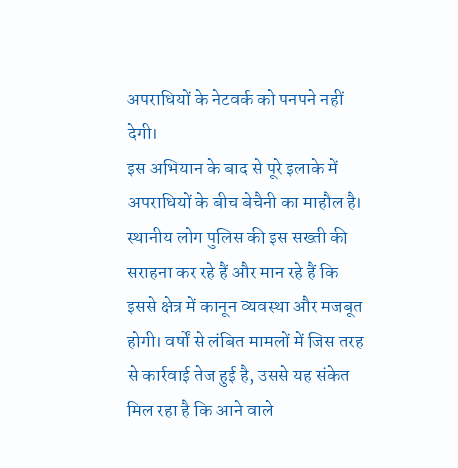अपराधियों के नेटवर्क को पनपने नहीं देगी।
इस अभियान के बाद से पूरे इलाके में अपराधियों के बीच बेचैनी का माहौल है। स्थानीय लोग पुलिस की इस सख्ती की सराहना कर रहे हैं और मान रहे हैं कि इससे क्षेत्र में कानून व्यवस्था और मजबूत होगी। वर्षों से लंबित मामलों में जिस तरह से कार्रवाई तेज हुई है, उससे यह संकेत मिल रहा है कि आने वाले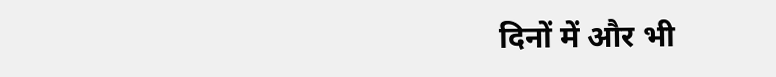दिनों में और भी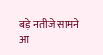बड़े नतीजे सामने आ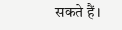सकते हैं।